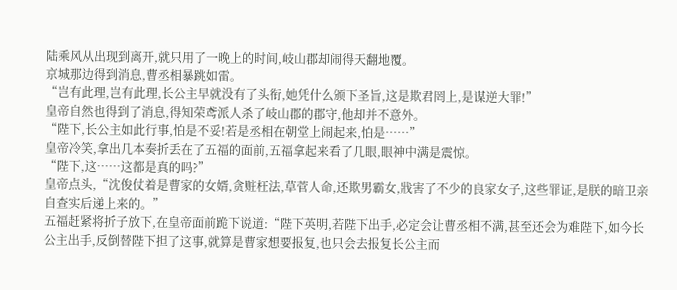陆乘风从出现到离开,就只用了一晚上的时间,岐山郡却闹得天翻地覆。
京城那边得到消息,曹丞相暴跳如雷。
“岂有此理,岂有此理,长公主早就没有了头衔,她凭什么颁下圣旨,这是欺君罔上,是谋逆大罪!”
皇帝自然也得到了消息,得知荣鸢派人杀了岐山郡的郡守,他却并不意外。
“陛下,长公主如此行事,怕是不妥!若是丞相在朝堂上闹起来,怕是……”
皇帝冷笑,拿出几本奏折丢在了五福的面前,五福拿起来看了几眼,眼神中满是震惊。
“陛下,这……这都是真的吗?”
皇帝点头,“沈俊仗着是曹家的女婿,贪赃枉法,草菅人命,还欺男霸女,戕害了不少的良家女子,这些罪证,是朕的暗卫亲自查实后递上来的。”
五福赶紧将折子放下,在皇帝面前跪下说道:“陛下英明,若陛下出手,必定会让曹丞相不满,甚至还会为难陛下,如今长公主出手,反倒替陛下担了这事,就算是曹家想要报复,也只会去报复长公主而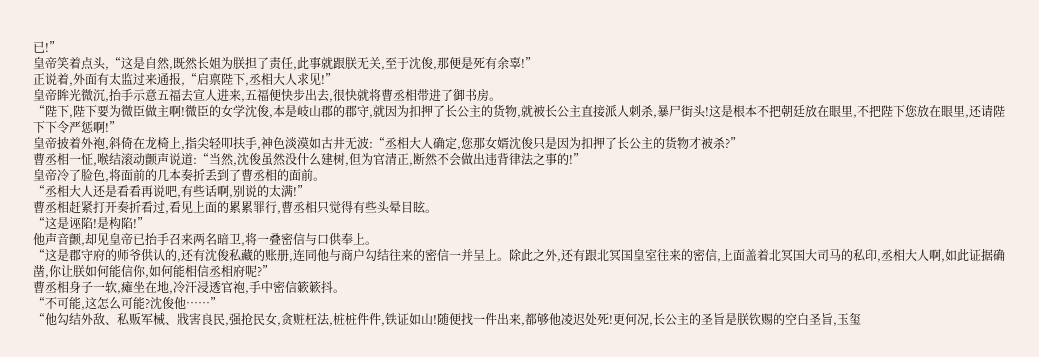已!”
皇帝笑着点头,“这是自然,既然长姐为朕担了责任,此事就跟朕无关,至于沈俊,那便是死有余辜!”
正说着,外面有太监过来通报,“启禀陛下,丞相大人求见!”
皇帝眸光微沉,抬手示意五福去宣人进来,五福便快步出去,很快就将曹丞相带进了御书房。
“陛下,陛下要为微臣做主啊!微臣的女学沈俊,本是岐山郡的郡守,就因为扣押了长公主的货物,就被长公主直接派人刺杀,暴尸街头!这是根本不把朝廷放在眼里,不把陛下您放在眼里,还请陛下下令严惩啊!”
皇帝披着外袍,斜倚在龙椅上,指尖轻叩扶手,神色淡漠如古井无波:“丞相大人确定,您那女婿沈俊只是因为扣押了长公主的货物才被杀?”
曹丞相一怔,喉结滚动颤声说道:“当然,沈俊虽然没什么建树,但为官清正,断然不会做出违背律法之事的!”
皇帝冷了脸色,将面前的几本奏折丢到了曹丞相的面前。
“丞相大人还是看看再说吧,有些话啊,别说的太满!”
曹丞相赶紧打开奏折看过,看见上面的累累罪行,曹丞相只觉得有些头晕目眩。
“这是诬陷!是构陷!”
他声音颤,却见皇帝已抬手召来两名暗卫,将一叠密信与口供奉上。
“这是郡守府的师爷供认的,还有沈俊私藏的账册,连同他与商户勾结往来的密信一并呈上。除此之外,还有跟北冥国皇室往来的密信,上面盖着北冥国大司马的私印,丞相大人啊,如此证据确凿,你让朕如何能信你,如何能相信丞相府呢?”
曹丞相身子一软,瘫坐在地,冷汗浸透官袍,手中密信簌簌抖。
“不可能,这怎么可能?沈俊他……”
“他勾结外敌、私贩军械、戕害良民,强抢民女,贪赃枉法,桩桩件件,铁证如山!随便找一件出来,都够他凌迟处死!更何况,长公主的圣旨是朕钦赐的空白圣旨,玉玺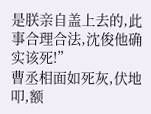是朕亲自盖上去的,此事合理合法,沈俊他确实该死!”
曹丞相面如死灰,伏地叩,额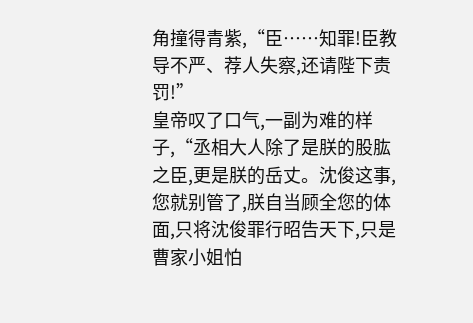角撞得青紫,“臣……知罪!臣教导不严、荐人失察,还请陛下责罚!”
皇帝叹了口气,一副为难的样子,“丞相大人除了是朕的股肱之臣,更是朕的岳丈。沈俊这事,您就别管了,朕自当顾全您的体面,只将沈俊罪行昭告天下,只是曹家小姐怕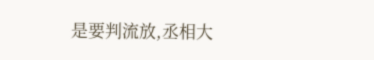是要判流放,丞相大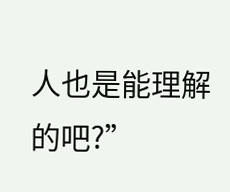人也是能理解的吧?”